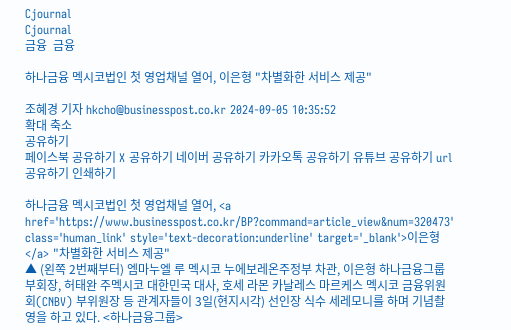Cjournal
Cjournal
금융  금융

하나금융 멕시코법인 첫 영업채널 열어, 이은형 "차별화한 서비스 제공"

조혜경 기자 hkcho@businesspost.co.kr 2024-09-05 10:35:52
확대 축소
공유하기
페이스북 공유하기 X 공유하기 네이버 공유하기 카카오톡 공유하기 유튜브 공유하기 url 공유하기 인쇄하기

하나금융 멕시코법인 첫 영업채널 열어, <a href='https://www.businesspost.co.kr/BP?command=article_view&num=320473' class='human_link' style='text-decoration:underline' target='_blank'>이은형</a> "차별화한 서비스 제공"
▲ (왼쪽 2번째부터) 엠마누엘 루 멕시코 누에보레온주정부 차관, 이은형 하나금융그룹 부회장, 허태완 주멕시코 대한민국 대사, 호세 라몬 카날레스 마르케스 멕시코 금융위원회(CNBV) 부위원장 등 관계자들이 3일(현지시각) 선인장 식수 세레모니를 하며 기념촬영을 하고 있다. <하나금융그룹>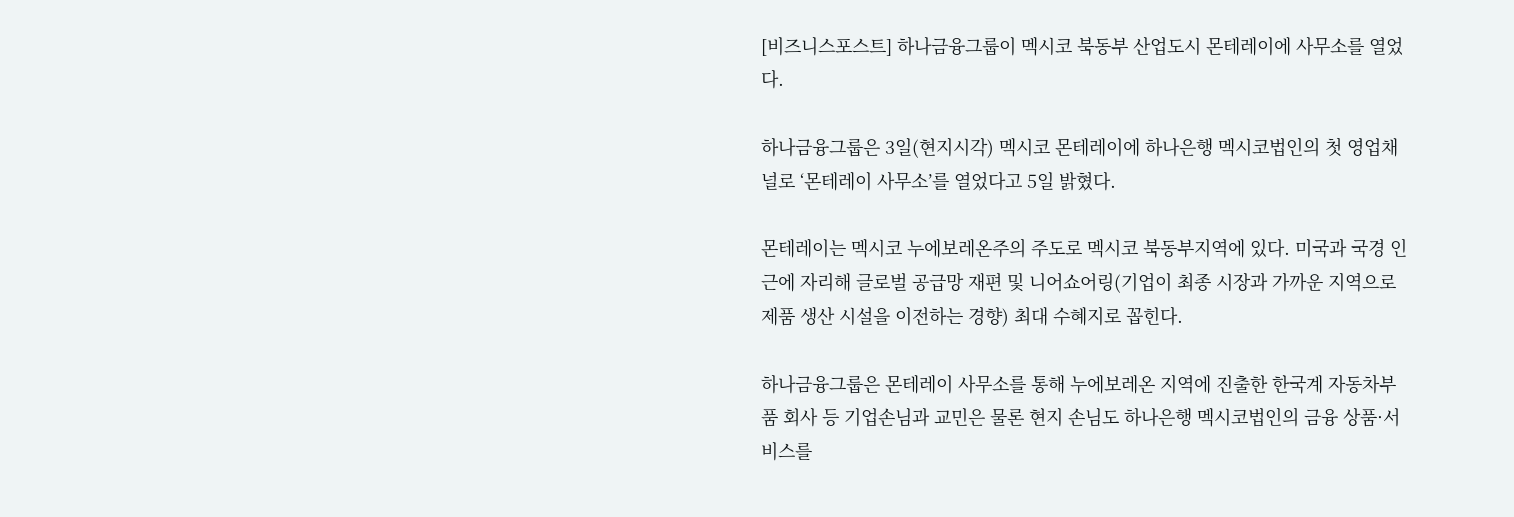[비즈니스포스트] 하나금융그룹이 멕시코 북동부 산업도시 몬테레이에 사무소를 열었다.

하나금융그룹은 3일(현지시각) 멕시코 몬테레이에 하나은행 멕시코법인의 첫 영업채널로 ‘몬테레이 사무소’를 열었다고 5일 밝혔다.

몬테레이는 멕시코 누에보레온주의 주도로 멕시코 북동부지역에 있다. 미국과 국경 인근에 자리해 글로벌 공급망 재편 및 니어쇼어링(기업이 최종 시장과 가까운 지역으로 제품 생산 시설을 이전하는 경향) 최대 수혜지로 꼽힌다.

하나금융그룹은 몬테레이 사무소를 통해 누에보레온 지역에 진출한 한국계 자동차부품 회사 등 기업손님과 교민은 물론 현지 손님도 하나은행 멕시코법인의 금융 상품·서비스를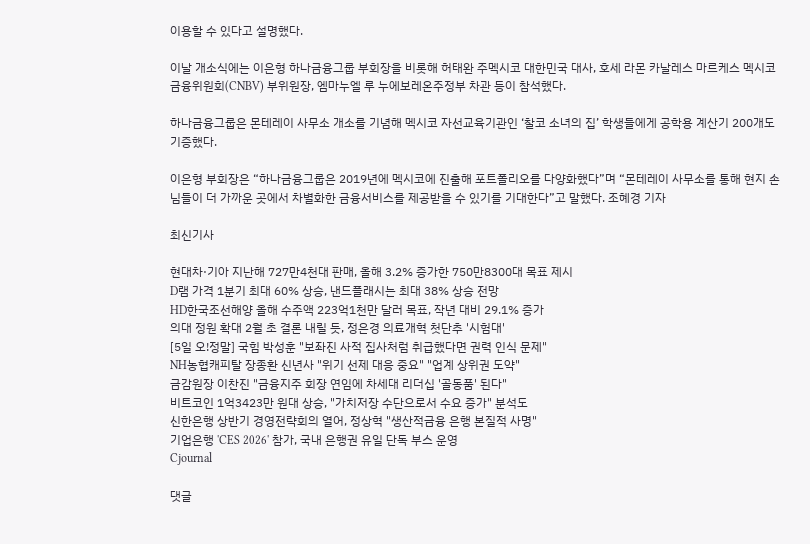이용할 수 있다고 설명했다.

이날 개소식에는 이은형 하나금융그룹 부회장을 비롯해 허태완 주멕시코 대한민국 대사, 호세 라몬 카날레스 마르케스 멕시코 금융위원회(CNBV) 부위원장, 엠마누엘 루 누에보레온주정부 차관 등이 참석했다.

하나금융그룹은 몬테레이 사무소 개소를 기념해 멕시코 자선교육기관인 ‘찰코 소녀의 집’ 학생들에게 공학용 계산기 200개도 기증했다.

이은형 부회장은 “하나금융그룹은 2019년에 멕시코에 진출해 포트폴리오를 다양화했다”며 “몬테레이 사무소를 통해 현지 손님들이 더 가까운 곳에서 차별화한 금융서비스를 제공받을 수 있기를 기대한다”고 말했다. 조혜경 기자

최신기사

현대차·기아 지난해 727만4천대 판매, 올해 3.2% 증가한 750만8300대 목표 제시
D램 가격 1분기 최대 60% 상승, 낸드플래시는 최대 38% 상승 전망
HD한국조선해양 올해 수주액 223억1천만 달러 목표, 작년 대비 29.1% 증가
의대 정원 확대 2월 초 결론 내릴 듯, 정은경 의료개혁 첫단추 '시험대'
[5일 오!정말] 국힘 박성훈 "보좌진 사적 집사처럼 취급했다면 권력 인식 문제"
NH농협캐피탈 장종환 신년사 "위기 선제 대응 중요" "업계 상위권 도약"
금감원장 이찬진 "금융지주 회장 연임에 차세대 리더십 '골동품' 된다"
비트코인 1억3423만 원대 상승, "가치저장 수단으로서 수요 증가" 분석도
신한은행 상반기 경영전략회의 열어, 정상혁 "생산적금융 은행 본질적 사명"
기업은행 'CES 2026' 참가, 국내 은행권 유일 단독 부스 운영
Cjournal

댓글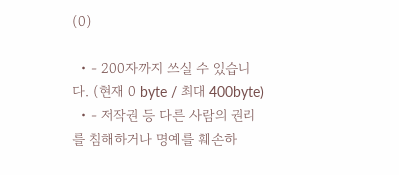(0)

  • - 200자까지 쓰실 수 있습니다. (현재 0 byte / 최대 400byte)
  • - 저작권 등 다른 사람의 권리를 침해하거나 명예를 훼손하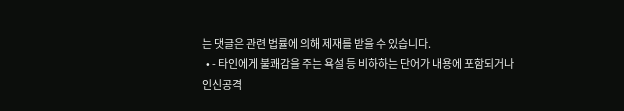는 댓글은 관련 법률에 의해 제재를 받을 수 있습니다.
  • - 타인에게 불쾌감을 주는 욕설 등 비하하는 단어가 내용에 포함되거나 인신공격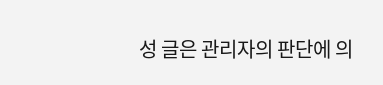성 글은 관리자의 판단에 의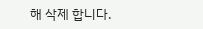해 삭제 합니다.